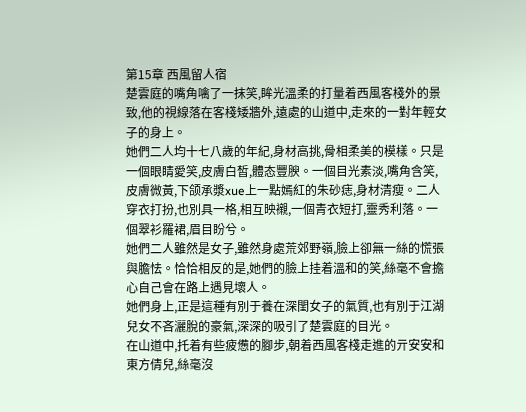第15章 西風留人宿
楚雲庭的嘴角噙了一抹笑,眸光溫柔的打量着西風客棧外的景致,他的視線落在客棧矮牆外,遠處的山道中,走來的一對年輕女子的身上。
她們二人均十七八歲的年紀,身材高挑,骨相柔美的模樣。只是一個眼睛愛笑,皮膚白皙,體态豐腴。一個目光素淡,嘴角含笑,皮膚微黃,下颌承漿xue上一點嫣紅的朱砂痣,身材清瘦。二人穿衣打扮,也別具一格,相互映襯,一個青衣短打,靈秀利落。一個翠衫羅裙,眉目盼兮。
她們二人雖然是女子,雖然身處荒郊野嶺,臉上卻無一絲的慌張與膽怯。恰恰相反的是,她們的臉上挂着溫和的笑,絲毫不會擔心自己會在路上遇見壞人。
她們身上,正是這種有別于養在深閨女子的氣質,也有別于江湖兒女不吝灑脫的豪氣,深深的吸引了楚雲庭的目光。
在山道中,托着有些疲憊的腳步,朝着西風客棧走進的亓安安和東方倩兒,絲毫沒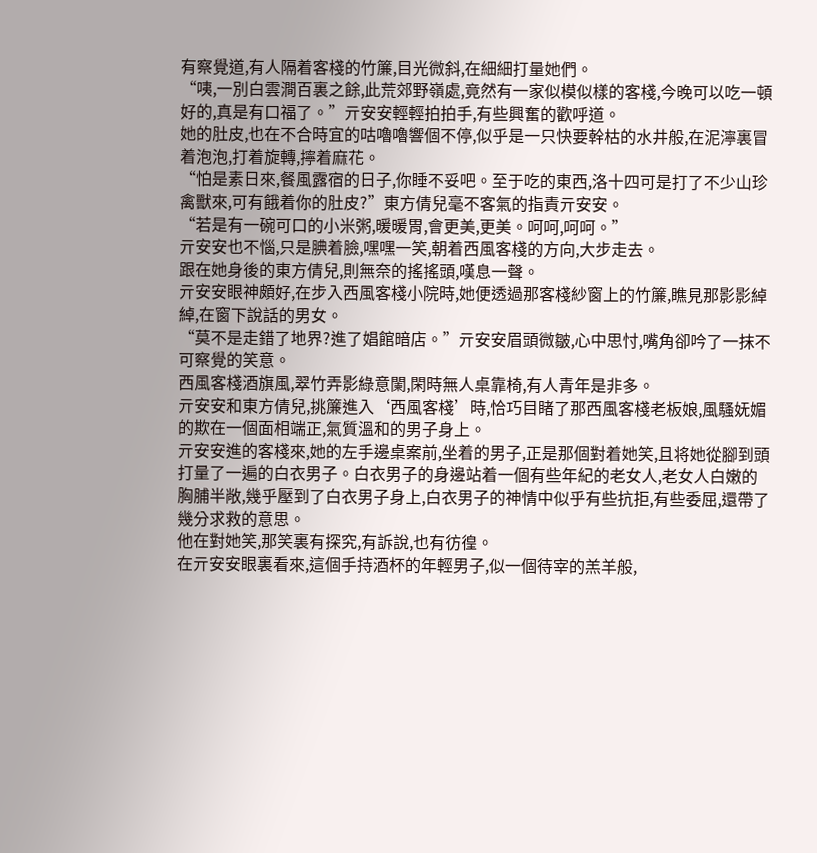有察覺道,有人隔着客棧的竹簾,目光微斜,在細細打量她們。
“咦,一別白雲澗百裏之餘,此荒郊野嶺處,竟然有一家似模似樣的客棧,今晚可以吃一頓好的,真是有口福了。”亓安安輕輕拍拍手,有些興奮的歡呼道。
她的肚皮,也在不合時宜的咕嚕嚕響個不停,似乎是一只快要幹枯的水井般,在泥濘裏冒着泡泡,打着旋轉,擰着麻花。
“怕是素日來,餐風露宿的日子,你睡不妥吧。至于吃的東西,洛十四可是打了不少山珍禽獸來,可有餓着你的肚皮?”東方倩兒毫不客氣的指責亓安安。
“若是有一碗可口的小米粥,暖暖胃,會更美,更美。呵呵,呵呵。”
亓安安也不惱,只是腆着臉,嘿嘿一笑,朝着西風客棧的方向,大步走去。
跟在她身後的東方倩兒,則無奈的搖搖頭,嘆息一聲。
亓安安眼神頗好,在步入西風客棧小院時,她便透過那客棧紗窗上的竹簾,瞧見那影影綽綽,在窗下說話的男女。
“莫不是走錯了地界?進了娼館暗店。”亓安安眉頭微皺,心中思忖,嘴角卻吟了一抹不可察覺的笑意。
西風客棧酒旗風,翠竹弄影綠意闌,閑時無人桌靠椅,有人青年是非多。
亓安安和東方倩兒,挑簾進入‘西風客棧’時,恰巧目睹了那西風客棧老板娘,風騷妩媚的欺在一個面相端正,氣質溫和的男子身上。
亓安安進的客棧來,她的左手邊桌案前,坐着的男子,正是那個對着她笑,且将她從腳到頭打量了一遍的白衣男子。白衣男子的身邊站着一個有些年紀的老女人,老女人白嫩的胸脯半敞,幾乎壓到了白衣男子身上,白衣男子的神情中似乎有些抗拒,有些委屈,還帶了幾分求救的意思。
他在對她笑,那笑裏有探究,有訴說,也有彷徨。
在亓安安眼裏看來,這個手持酒杯的年輕男子,似一個待宰的羔羊般,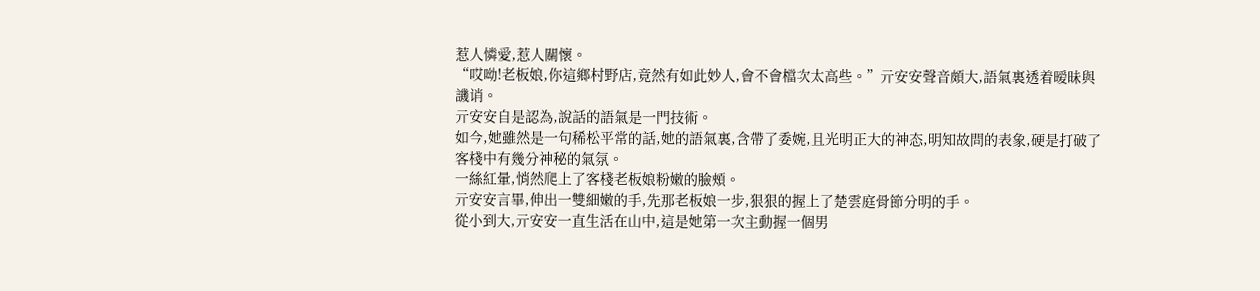惹人憐愛,惹人關懷。
“哎呦!老板娘,你這鄉村野店,竟然有如此妙人,會不會檔次太高些。”亓安安聲音頗大,語氣裏透着暧昧與譏诮。
亓安安自是認為,說話的語氣是一門技術。
如今,她雖然是一句稀松平常的話,她的語氣裏,含帶了委婉,且光明正大的神态,明知故問的表象,硬是打破了客棧中有幾分神秘的氣氛。
一絲紅暈,悄然爬上了客棧老板娘粉嫩的臉頰。
亓安安言畢,伸出一雙細嫩的手,先那老板娘一步,狠狠的握上了楚雲庭骨節分明的手。
從小到大,亓安安一直生活在山中,這是她第一次主動握一個男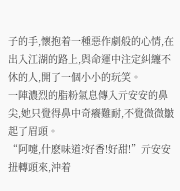子的手,懷抱着一種惡作劇般的心情,在出入江湖的路上,與命運中注定糾纏不休的人,開了一個小小的玩笑。
一陣濃烈的脂粉氣息傳入亓安安的鼻尖,她只覺得鼻中奇癢難耐,不覺微微皺起了眉頭。
“阿嚏,什麽味道?好香!好甜!”亓安安扭轉頭來,沖着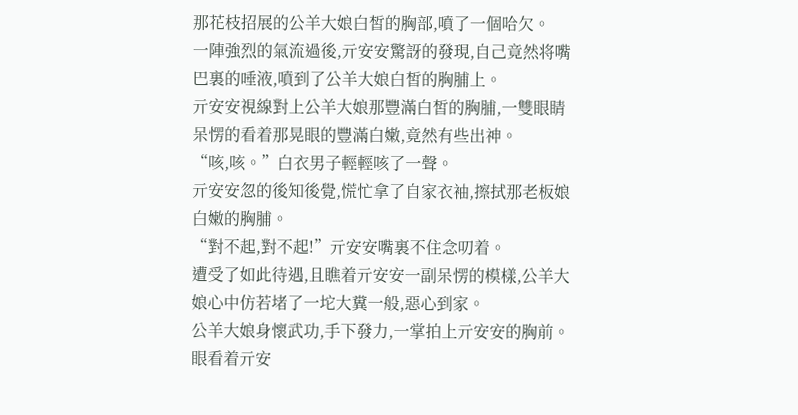那花枝招展的公羊大娘白皙的胸部,噴了一個哈欠。
一陣強烈的氣流過後,亓安安驚訝的發現,自己竟然将嘴巴裏的唾液,噴到了公羊大娘白皙的胸脯上。
亓安安視線對上公羊大娘那豐滿白皙的胸脯,一雙眼睛呆愣的看着那晃眼的豐滿白嫩,竟然有些出神。
“咳,咳。”白衣男子輕輕咳了一聲。
亓安安忽的後知後覺,慌忙拿了自家衣袖,擦拭那老板娘白嫩的胸脯。
“對不起,對不起!”亓安安嘴裏不住念叨着。
遭受了如此待遇,且瞧着亓安安一副呆愣的模樣,公羊大娘心中仿若堵了一坨大糞一般,惡心到家。
公羊大娘身懷武功,手下發力,一掌拍上亓安安的胸前。
眼看着亓安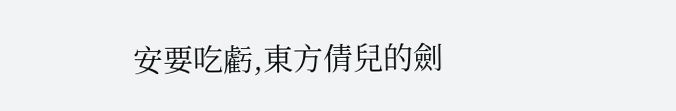安要吃虧,東方倩兒的劍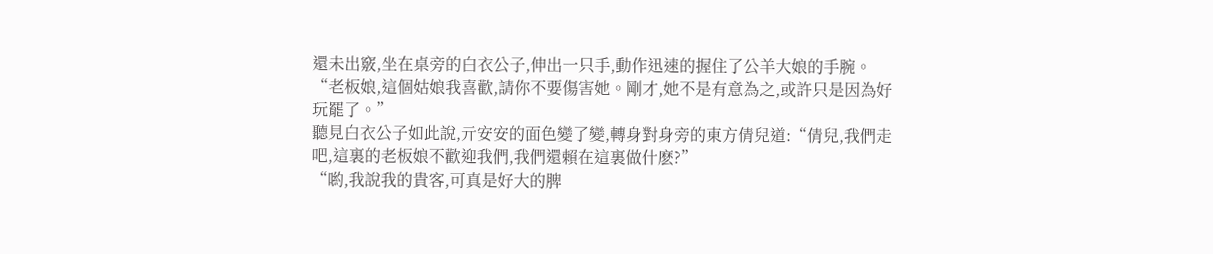還未出竅,坐在桌旁的白衣公子,伸出一只手,動作迅速的握住了公羊大娘的手腕。
“老板娘,這個姑娘我喜歡,請你不要傷害她。剛才,她不是有意為之,或許只是因為好玩罷了。”
聽見白衣公子如此說,亓安安的面色變了變,轉身對身旁的東方倩兒道:“倩兒,我們走吧,這裏的老板娘不歡迎我們,我們還賴在這裏做什麽?”
“喲,我說我的貴客,可真是好大的脾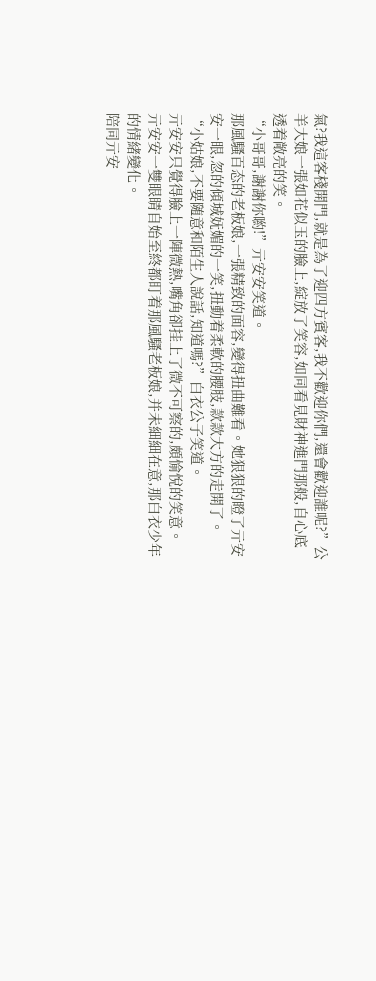氣?我這客棧開門,就是為了迎四方賓客,我不歡迎你們,還會歡迎誰呢?”公羊大娘一張如花似玉的臉上,綻放了笑容,如同看見財神進門那般,自心底透着敞亮的笑。
“小哥哥,謝謝你喲!”亓安安笑道。
那風騷百态的老板娘,一張精致的面容,變得扭曲難看。她狠狠的瞪了亓安安一眼,忽的傾城妩媚的一笑,扭動着柔軟的腰肢,款款大方的走開了。
“小姑娘,不要随意和陌生人說話,知道嗎?”白衣公子笑道。
亓安安只覺得臉上一陣微熱,嘴角卻挂上了微不可察的,頗愉悅的笑意。
亓安安一雙眼睛自始至終都盯着那風騷老板娘,并未細細在意,那白衣少年的情緒變化。
陪同亓安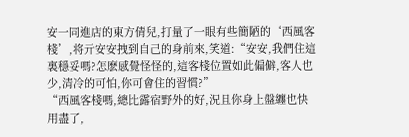安一同進店的東方倩兒,打量了一眼有些簡陋的‘西風客棧’,将亓安安拽到自己的身前來,笑道:“安安,我們住這裏穩妥嗎?怎麽感覺怪怪的,這客棧位置如此偏僻,客人也少,清冷的可怕,你可會住的習慣?”
“西風客棧嗎,總比露宿野外的好,況且你身上盤纏也快用盡了,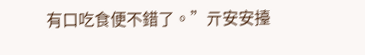有口吃食便不錯了。”亓安安擡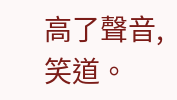高了聲音,笑道。